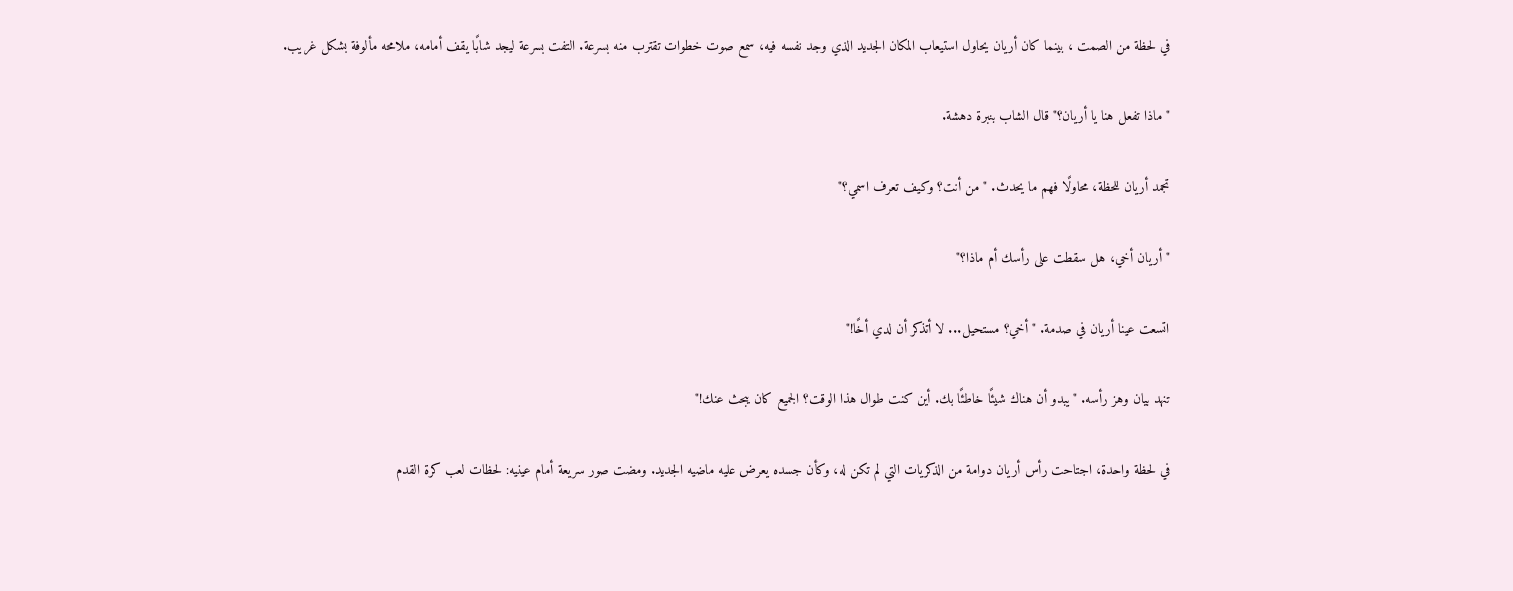في لحظة من الصمت ، بينما كان أريان يحاول استيعاب المكان الجديد الذي وجد نفسه فيه، سمع صوت خطوات تقترب منه بسرعة. التفت بسرعة ليجد شابًا يقف أمامه، ملامحه مألوفة بشكل غريب.

"ماذا تفعل هنا يا أريان؟" قال الشاب بنبرة دهشة.

تجمد أريان للحظة، محاولًا فهم ما يحدث. "من أنت؟ وكيف تعرف اسمي؟"

"أريان أخي، هل سقطت على رأسك أم ماذا؟"

اتسعت عينا أريان في صدمة. "أخي؟ مستحيل... لا أتذكر أن لدي أخًا!"

تنهد بيان وهز رأسه. "يبدو أن هناك شيئًا خاطئًا بك. أين كنت طوال هذا الوقت؟ الجميع كان يبحث عنك!"

في لحظة واحدة، اجتاحت رأس أريان دوامة من الذكريات التي لم تكن له، وكأن جسده يعرض عليه ماضيه الجديد. ومضت صور سريعة أمام عينيه: لحظات لعب كرة القدم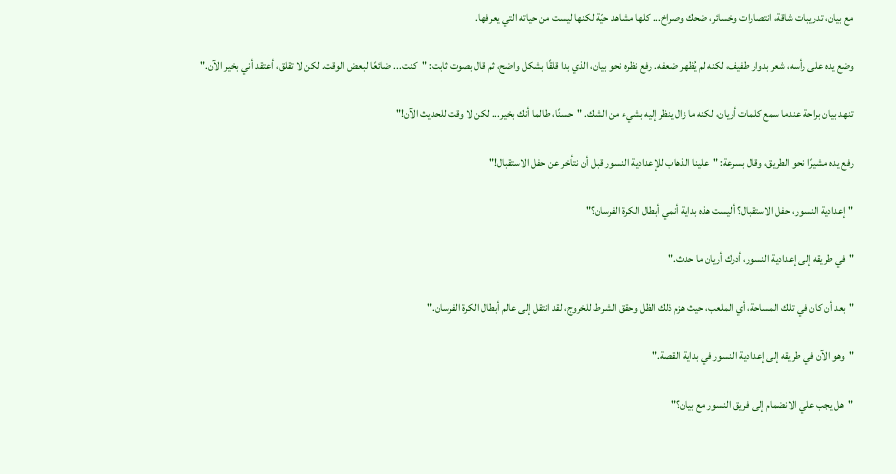مع بيان، تدريبات شاقة، انتصارات وخسائر، ضحك وصراخ... كلها مشاهد حيّة لكنها ليست من حياته التي يعرفها.

وضع يده على رأسه، شعر بدوار طفيف، لكنه لم يُظهر ضعفه. رفع نظره نحو بيان، الذي بدا قلقًا بشكل واضح، ثم قال بصوت ثابت: "كنت... ضائعًا لبعض الوقت. لكن لا تقلق، أعتقد أني بخير الآن."

تنهد بيان براحة عندما سمع كلمات أريان، لكنه ما زال ينظر إليه بشيء من الشك. "حسنًا، طالما أنك بخير... لكن لا وقت للحديث الآن!"

رفع يده مشيرًا نحو الطريق، وقال بسرعة: "علينا الذهاب للإعدادية النسور قبل أن نتأخر عن حفل الاستقبال!"

"إعدادية النسور، حفل الاستقبال؟ أليست هذه بداية أنمي أبطال الكرة الفرسان؟"

"في طريقه إلى إعدادية النسور، أدرك أريان ما حدث."

"بعد أن كان في تلك المساحة، أي الملعب، حيث هزم ذلك الظل وحقق الشرط للخروج، لقد انتقل إلى عالم أبطال الكرة الفرسان."

"وهو الآن في طريقه إلى إعدادية النسور في بداية القصة."

"هل يجب علي الانضمام إلى فريق النسور مع بيان؟"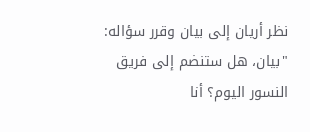نظر أريان إلى بيان وقرر سؤاله: "بيان، هل ستنضم إلى فريق النسور اليوم؟ أنا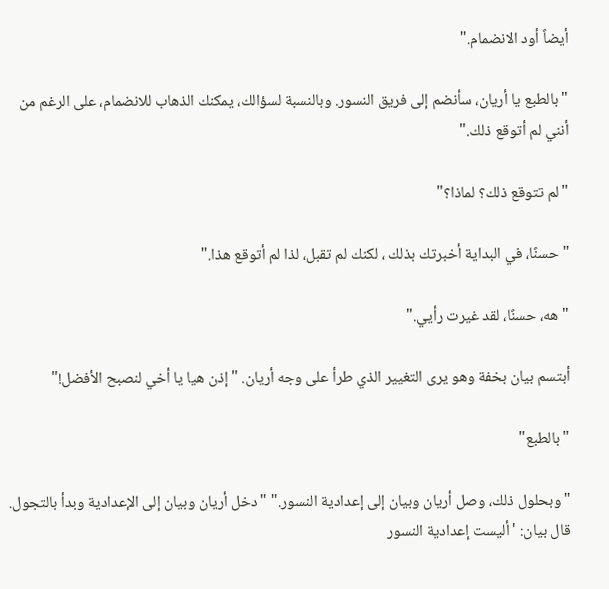أيضاً أود الانضمام."

"بالطبع يا أريان، سأنضم إلى فريق النسور. وبالنسبة لسؤالك، يمكنك الذهاب للانضمام، على الرغم من أنني لم أتوقع ذلك."

"لم تتوقع ذلك؟ لماذا؟"

"حسنًا، في البداية أخبرتك بذلك ، لكنك لم تقبل، لذا لم أتوقع هذا."

"هه، حسنًا، لقد غيرت رأيي."

أبتسم بيان بخفة وهو يرى التغيير الذي طرأ على وجه أريان. "إذن هيا يا أخي لنصبح الأفضل!"

"بالطبع"

"وبحلول ذلك، وصل أريان وبيان إلى إعدادية النسور." "دخل أريان وبيان إلى الإعدادية وبدأ بالتجول. قال بيان: 'أليست إعدادية النسور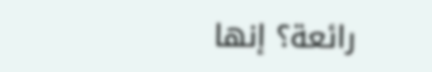رائعة؟ إنها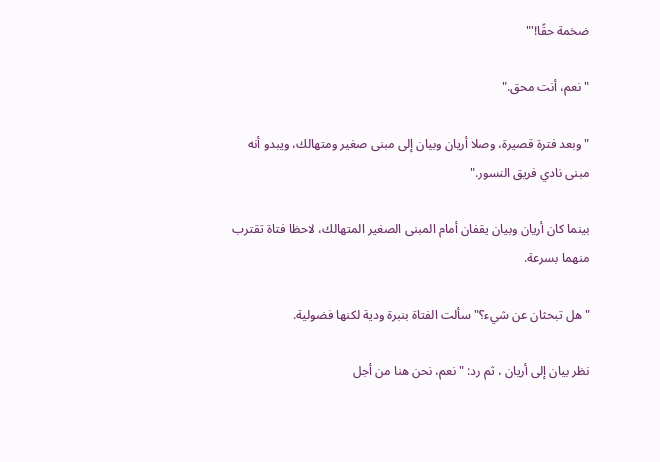ضخمة حقًا!'"

"نعم، أنت محق."

"وبعد فترة قصيرة، وصلا أريان وبيان إلى مبنى صغير ومتهالك، ويبدو أنه مبنى نادي فريق النسور."

بينما كان أريان وبيان يقفان أمام المبنى الصغير المتهالك، لاحظا فتاة تقترب منهما بسرعة.

"هل تبحثان عن شيء؟" سألت الفتاة بنبرة ودية لكنها فضولية.

نظر بيان إلى أريان ، ثم رد: "نعم، نحن هنا من أجل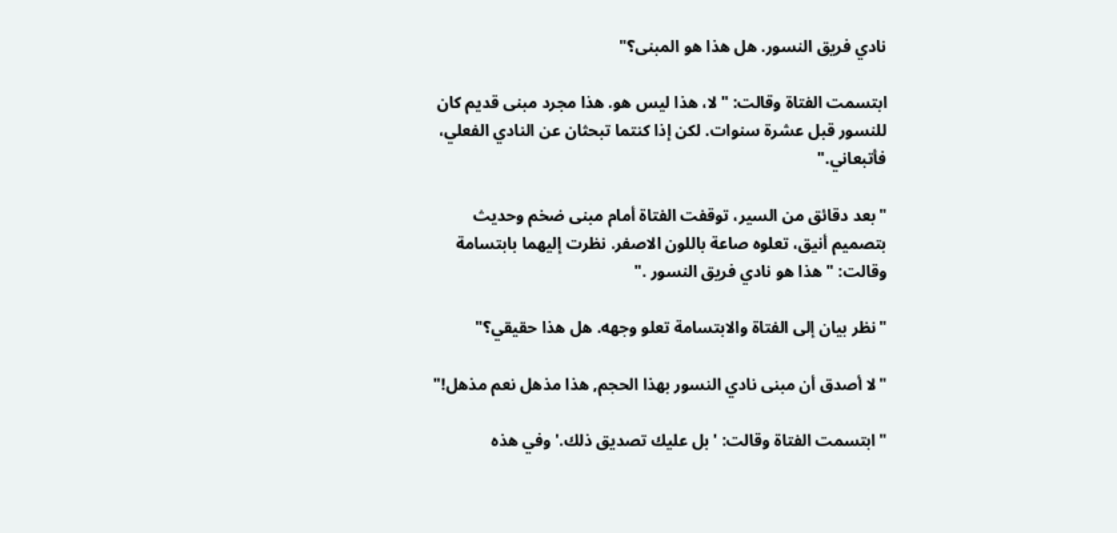نادي فريق النسور. هل هذا هو المبنى؟"

ابتسمت الفتاة وقالت: "لا، هذا ليس هو. هذا مجرد مبنى قديم كان للنسور قبل عشرة سنوات. لكن إذا كنتما تبحثان عن النادي الفعلي، فأتبعاني."

"بعد دقائق من السير، توقفت الفتاة أمام مبنى ضخم وحديث بتصميم أنيق، تعلوه صاعة باللون الاصفر. نظرت إليهما بابتسامة وقالت: "هذا هو نادي فريق النسور ."

"نظر بيان إلى الفتاة والابتسامة تعلو وجهه. هل هذا حقيقي؟"

"لا أصدق أن مبنى نادي النسور بهذا الحجم, هذا مذهل نعم مذهل!"

"ابتسمت الفتاة وقالت: 'بل عليك تصديق ذلك.' وفي هذه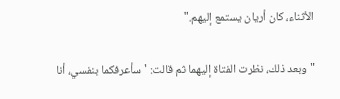الأثناء، كان أريان يستمع إليهم."

"وبعد ذلك، نظرت الفتاة إليهما ثم قالت: 'سأعرفكما بنفسي، أنا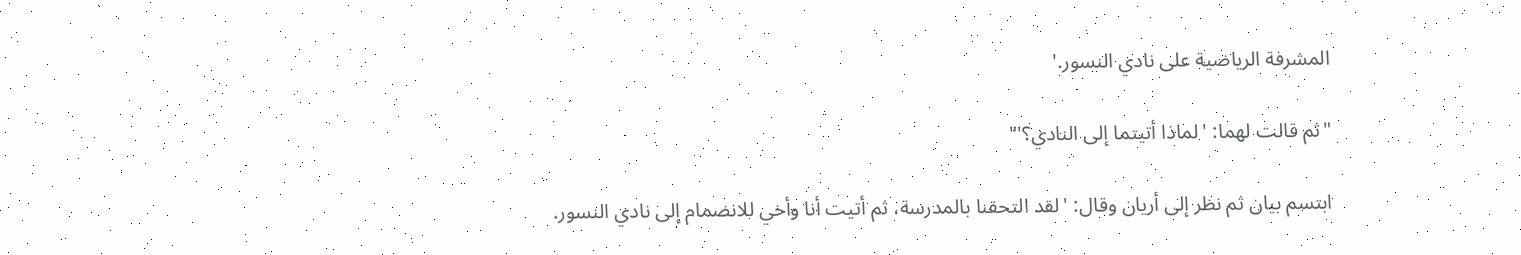المشرفة الرياضية على نادي النسور.'

"ثم قالت لهما: 'لماذا أتيتما إلى النادي؟'"

ابتسم بيان ثم نظر إلى أريان وقال: 'لقد التحقنا بالمدرسة، ثم أتيت أنا وأخي للانضمام إلى نادي النسور.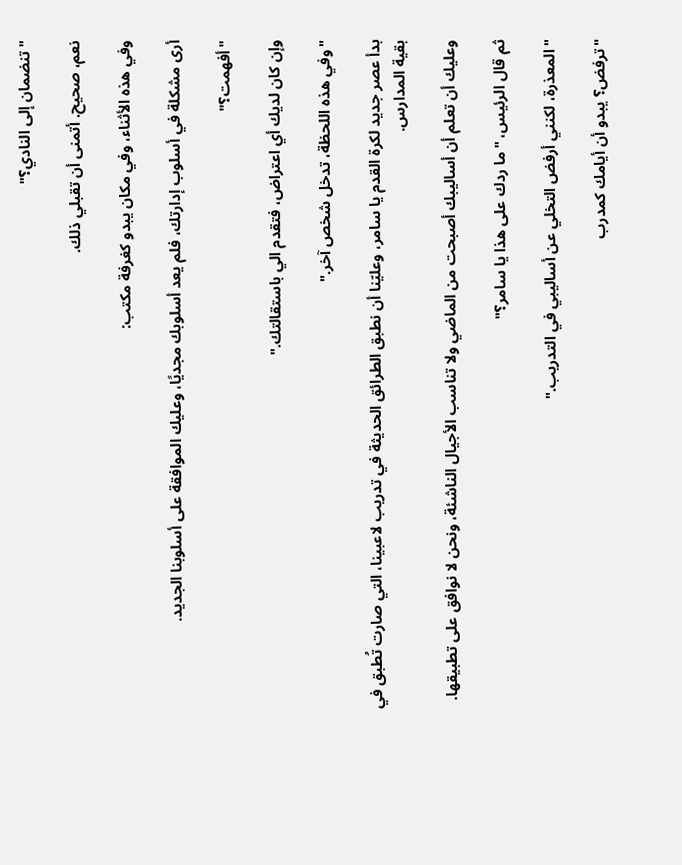"تنضمان إلى النادي؟"

نعم، صحيح. أتمنى أن تقبلي ذلك.

وفي هذه الأثناء، وفي مكان يبدو كغرفة مكتب:

أرى مشكلة في أسلوب إدارتك، فلم يعد أسلوبك مجديًا، وعليك الموافقة على أسلوبنا الجديد.

"أفهمت؟"

وإن كان لديك أي اعتراض، فتقدم الي باستقالتك."

"وفي هذه اللحظة، تدخل شخص آخر."

بدأ عصر جديد لكرة القدم يا سامر، وعليّنا أن نطبق الطرائق الحديثة في تدريب لاعبينا، التي صارت تُطبق في بقية المدارس.

وعليك أن تعلم أن أساليبك أصبحت من الماضي ولا تناسب الأجيال الناشئة، ونحن لا نوافق على تطبيقها.

ثم قال الرئيس، "ما ردك على هذا يا سامر؟"

"المعذرة، لكنني أرفض التخلي عن أساليبي في التدريب."

"ترفض؟ يبدو أن أيامك كمدرب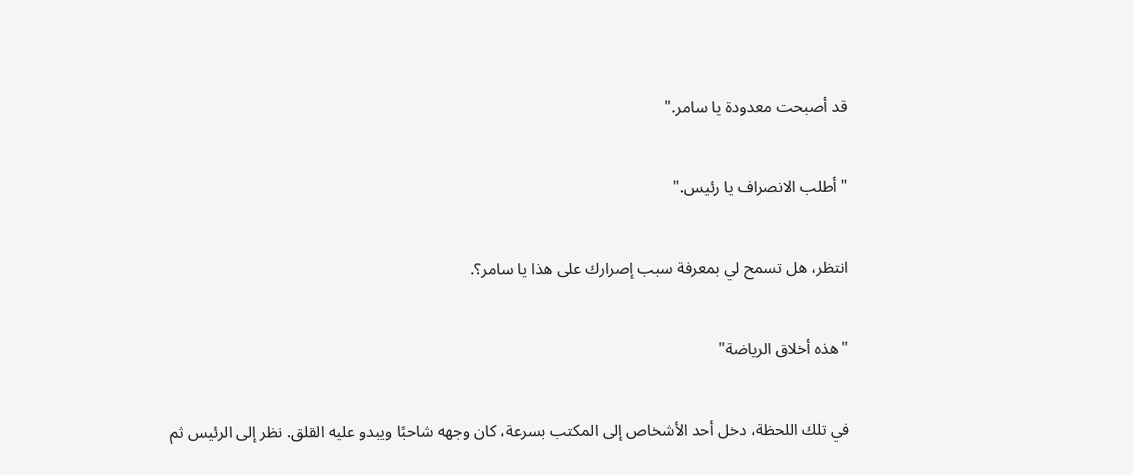قد أصبحت معدودة يا سامر."

"أطلب الانصراف يا رئيس."

انتظر، هل تسمح لي بمعرفة سبب إصرارك على هذا يا سامر؟.

"هذه أخلاق الرياضة"

في تلك اللحظة، دخل أحد الأشخاص إلى المكتب بسرعة، كان وجهه شاحبًا ويبدو عليه القلق. نظر إلى الرئيس ثم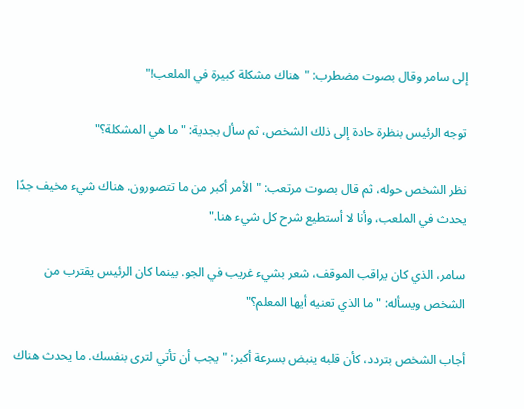إلى سامر وقال بصوت مضطرب: "هناك مشكلة كبيرة في الملعب!"

توجه الرئيس بنظرة حادة إلى ذلك الشخص، ثم سأل بجدية: "ما هي المشكلة؟"

نظر الشخص حوله، ثم قال بصوت مرتعب: "الأمر أكبر من ما تتصورون. هناك شيء مخيف جدًا يحدث في الملعب، وأنا لا أستطيع شرح كل شيء هنا."

سامر، الذي كان يراقب الموقف، شعر بشيء غريب في الجو. بينما كان الرئيس يقترب من الشخص ويسأله: "ما الذي تعنيه أيها المعلم؟"

أجاب الشخص بتردد، كأن قلبه ينبض بسرعة أكبر: "يجب أن تأتي لترى بنفسك. ما يحدث هناك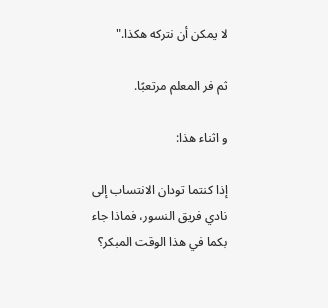لا يمكن أن نتركه هكذا."

ثم فر المعلم مرتعبًا.

و اثناء هذا:

إذا كنتما تودان الانتساب إلى نادي فريق النسور، فماذا جاء بكما في هذا الوقت المبكر؟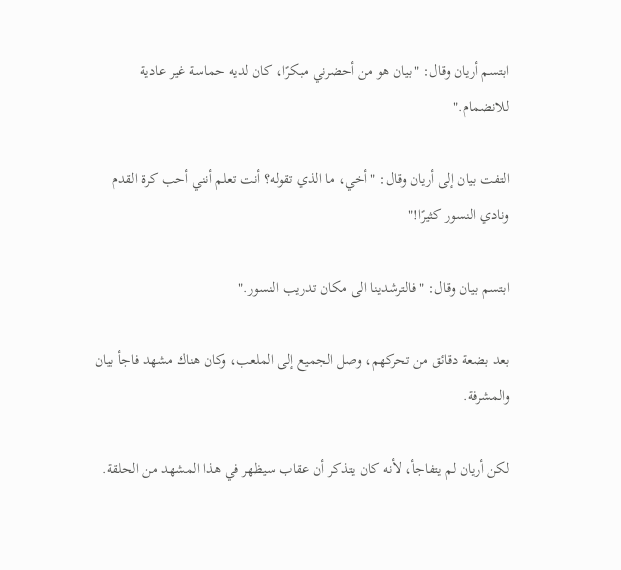ابتسم أريان وقال: "بيان هو من أحضرني مبكرًا، كان لديه حماسة غير عادية للانضمام."

التفت بيان إلى أريان وقال: "أخي، ما الذي تقوله؟ أنت تعلم أنني أحب كرة القدم ونادي النسور كثيرًا!"

ابتسم بيان وقال: "فالترشدينا الى مكان تدريب النسور."

بعد بضعة دقائق من تحركهم، وصل الجميع إلى الملعب، وكان هناك مشهد فاجأ بيان والمشرفة.

لكن أريان لم يتفاجأ، لأنه كان يتذكر أن عقاب سيظهر في هذا المشهد من الحلقة.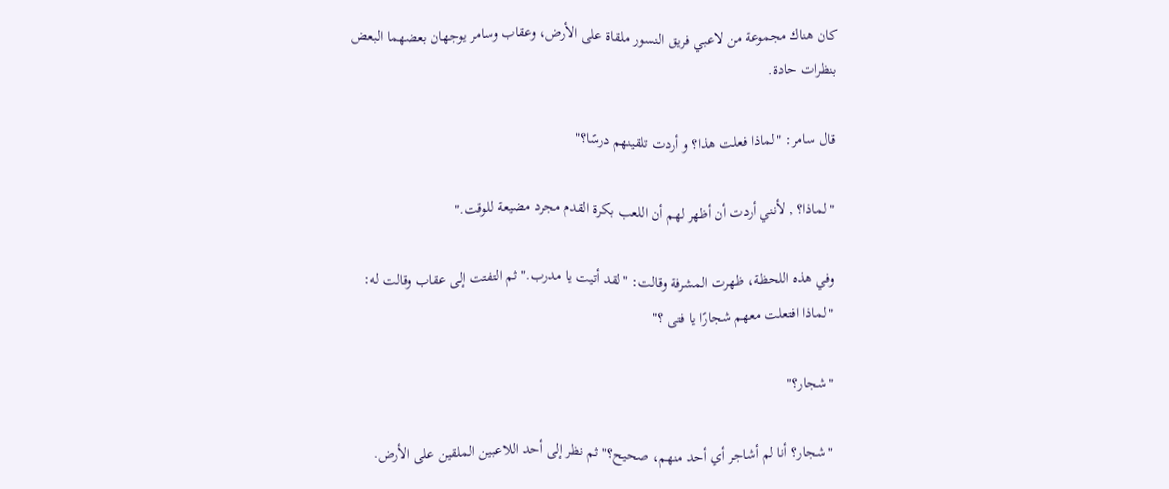كان هناك مجموعة من لاعبي فريق النسور ملقاة على الأرض، وعقاب وسامر يوجهان بعضهما البعض بنظرات حادة.

قال سامر: "لماذا فعلت هذا؟ و أردت تلقينهم درسًا؟"

"لماذا؟ , لأنني أردت أن أظهر لهم أن اللعب بكرة القدم مجرد مضيعة للوقت."

وفي هذه اللحظة، ظهرت المشرفة وقالت: "لقد أتيت يا مدرب." ثم التفتت إلى عقاب وقالت له: "لماذا افتعلت معهم شجارًا يا فتى ؟"

"شجار؟"

"شجار؟ أنا لم أشاجر أي أحد منهم، صحيح؟" ثم نظر إلى أحد اللاعبين الملقين على الأرض.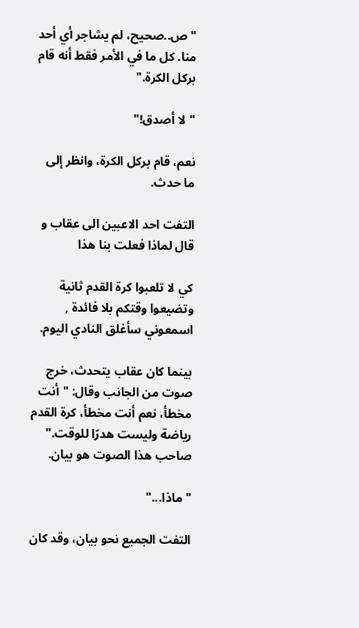"ص..صحيح، لم يشاجر أي أحد منا. كل ما في الأمر فقط أنه قام بركل الكرة."

"لا أصدق!"

نعم، قام بركل الكرة، وانظر إلى ما حدث.

التفت احد الاعبين الى عقاب و قال لماذا فعلت بنا هذا

كي لا تلعبوا كرة القدم ثانية وتضيعوا وقتكم بلا فائدة , اسمعوني سأغلق النادي اليوم.

بينما كان عقاب يتحدث، خرج صوت من الجانب وقال: "أنت مخطأ، نعم أنت مخطأ، كرة القدم رياضة وليست هدرًا للوقت." صاحب هذا الصوت هو بيان.

"ماذا..."

التفت الجميع نحو بيان، وقد كان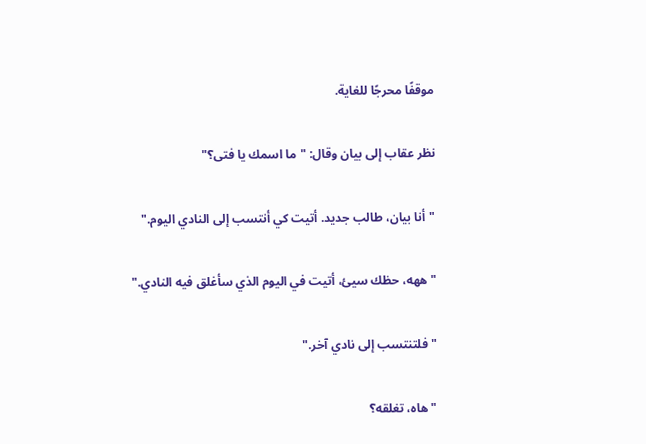موقفًا محرجًا للغاية.

نظر عقاب إلى بيان وقال: "ما اسمك يا فتى؟"

"أنا بيان، طالب جديد. أتيت كي أنتسب إلى النادي اليوم."

"ههه، حظك سيئ، أتيت في اليوم الذي سأغلق فيه النادي."

"فلتنتسب إلى نادي آخر."

"هاه، تغلقه؟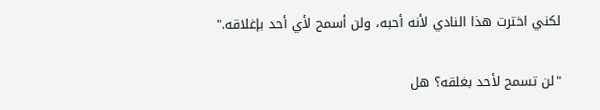لكني اخترت هذا النادي لأنه أحبه، ولن أسمح لأي أحد بإغلاقه."

"لن تسمح لأحد بغلقه؟ هل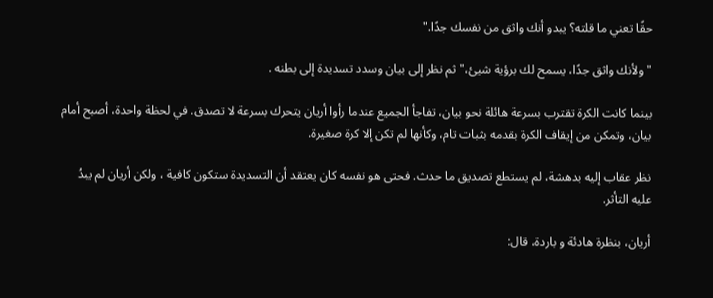حقًا تعني ما قلته؟ يبدو أنك واثق من نفسك جدًا."

"ولأنك واثق جدًا، يسمح لك برؤية شيئ،" ثم نظر إلى بيان وسدد تسديدة إلى بطنه .

بينما كانت الكرة تقترب بسرعة هائلة نحو بيان، تفاجأ الجميع عندما رأوا أريان يتحرك بسرعة لا تصدق. في لحظة واحدة، أصبح أمام بيان، وتمكن من إيقاف الكرة بقدمه بثبات تام، وكأنها لم تكن إلا كرة صغيرة.

نظر عقاب إليه بدهشة، لم يستطع تصديق ما حدث. فحتى هو نفسه كان يعتقد أن التسديدة ستكون كافية ، ولكن أريان لم يبدُ عليه التأثر.

أريان، بنظرة هادئة و باردة، قال: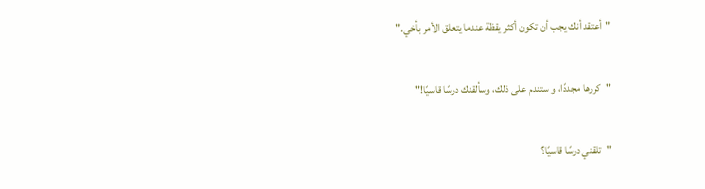"أعتقد أنك يجب أن تكون أكثر يقظة عندما يتعلق الأمر بأخي."

"كررها مجددًا، و ستندم على ذلك، وسألقنك درسًا قاسيًا!"

"تلقني درسًا قاسيًا؟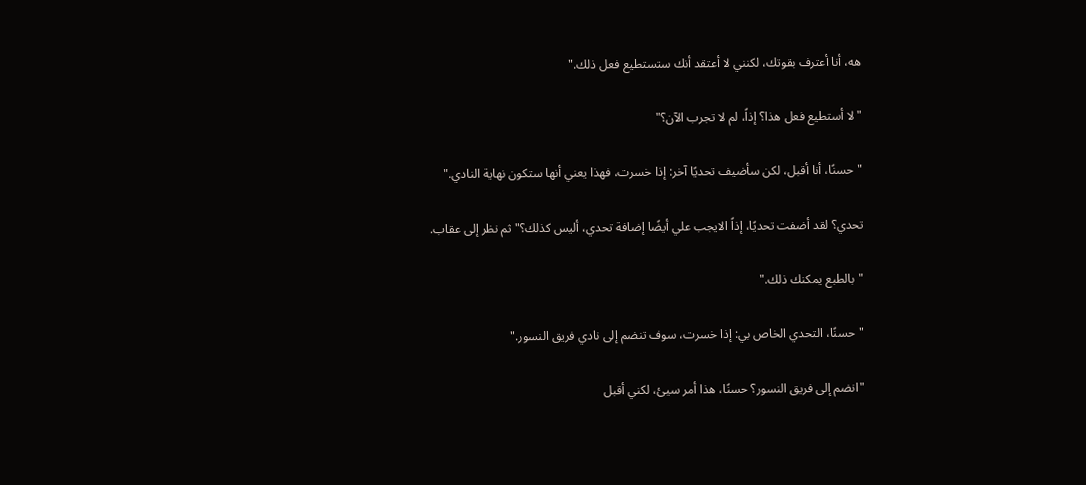هه، أنا أعترف بقوتك، لكنني لا أعتقد أنك ستستطيع فعل ذلك."

"لا أستطيع فعل هذا؟ إذاً، لم لا تجرب الآن؟"

"حسنًا، أنا أقبل، لكن سأضيف تحديًا آخر: إذا خسرت، فهذا يعني أنها ستكون نهاية النادي."

تحدي؟ لقد أضفت تحديًا، إذاً الايجب علي أيضًا إضافة تحدي، أليس كذلك؟" ثم نظر إلى عقاب.

"بالطبع يمكنك ذلك."

"حسنًا، التحدي الخاص بي: إذا خسرت، سوف تنضم إلى نادي فريق النسور."

"انضم إلى فريق النسور؟ حسنًا، هذا أمر سيئ، لكني أقبل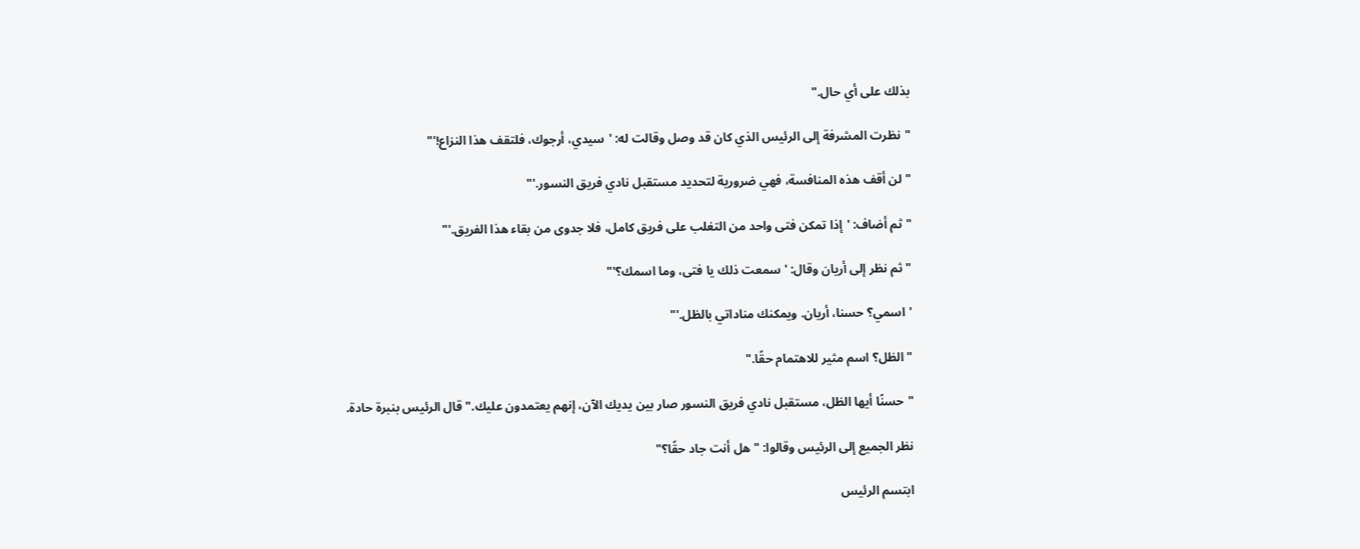بذلك على أي حال."

"نظرت المشرفة إلى الرئيس الذي كان قد وصل وقالت له: 'سيدي، أرجوك، فلتقف هذا النزاع!'"

"لن أقف هذه المنافسة، فهي ضرورية لتحديد مستقبل نادي فريق النسور.'"

"ثم أضاف: 'إذا تمكن فتى واحد من التغلب على فريق كامل، فلا جدوى من بقاء هذا الفريق.'"

"ثم نظر إلى أريان وقال: 'سمعت ذلك يا فتى، وما اسمك؟'"

'اسمي؟ حسنا، أريان. ويمكنك مناداتي بالظل.'"

"الظل؟ اسم مثير للاهتمام حقًا."

"حسنًا أيها الظل، مستقبل نادي فريق النسور صار بين يديك الآن، إنهم يعتمدون عليك." قال الرئيس بنبرة حادة.

نظر الجميع إلى الرئيس وقالوا: "هل أنت جاد حقًا؟"

ابتسم الرئيس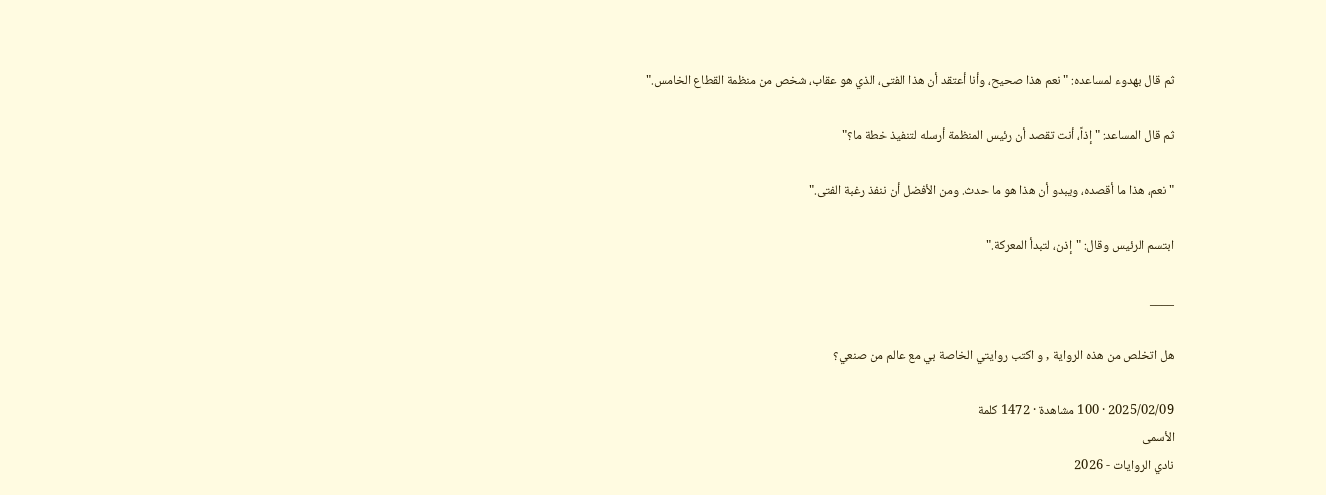ثم قال بهدوء لمساعده: "نعم هذا صحيح، وأنا أعتقد أن هذا الفتى، الذي هو عقاب، شخص من منظمة القطاع الخامس."

ثم قال المساعد: "إذاً، أنت تقصد أن رئيس المنظمة أرسله لتنفيذ خطة ما؟"

"نعم، هذا ما أقصده، ويبدو أن هذا هو ما حدث. ومن الأفضل أن ننفذ رغبة الفتى."

ابتسم الرئيس وقال: "إذن، لتبدأ المعركة."

____

هل اتخلص من هذه الرواية , و اكتب روايتي الخاصة بي مع عالم من صنعي؟

2025/02/09 · 100 مشاهدة · 1472 كلمة
الأسمى
نادي الروايات - 2026